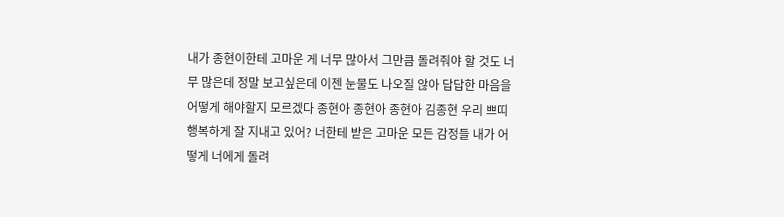내가 종현이한테 고마운 게 너무 많아서 그만큼 돌려줘야 할 것도 너무 많은데 정말 보고싶은데 이젠 눈물도 나오질 않아 답답한 마음을 어떻게 해야할지 모르겠다 종현아 종현아 종현아 김종현 우리 쁘띠 행복하게 잘 지내고 있어? 너한테 받은 고마운 모든 감정들 내가 어떻게 너에게 돌려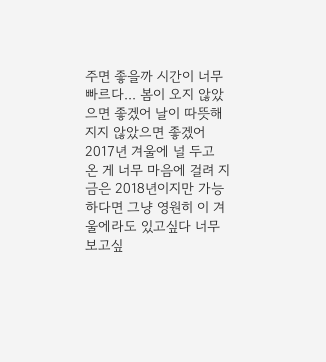주면 좋을까 시간이 너무 빠르다... 봄이 오지 않았으면 좋겠어 날이 따뜻해지지 않았으면 좋겠어 2017년 겨울에 널 두고 온 게 너무 마음에 걸려 지금은 2018년이지만 가능하다면 그냥 영원히 이 겨울에라도 있고싶다 너무 보고싶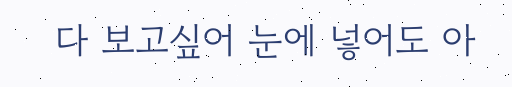다 보고싶어 눈에 넣어도 아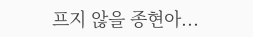프지 않을 종현아...